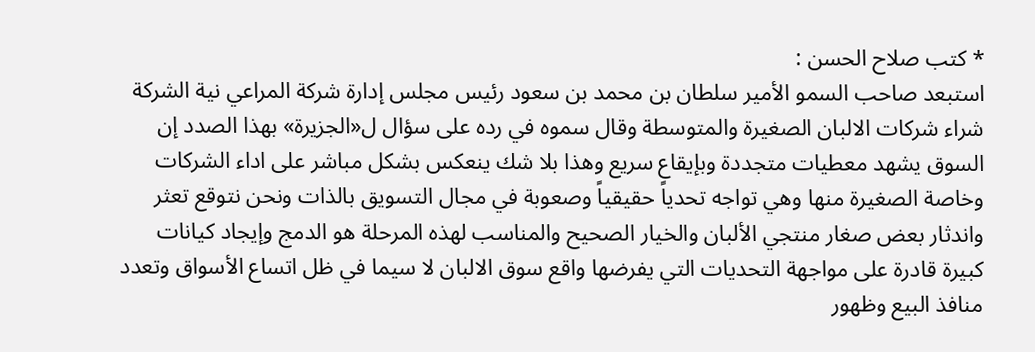* كتب صلاح الحسن :
استبعد صاحب السمو الأمير سلطان بن محمد بن سعود رئيس مجلس إدارة شركة المراعي نية الشركة شراء شركات الالبان الصغيرة والمتوسطة وقال سموه في رده على سؤال ل«الجزيرة» بهذا الصدد إن السوق يشهد معطيات متجددة وبإيقاع سريع وهذا بلا شك ينعكس بشكل مباشر على اداء الشركات وخاصة الصغيرة منها وهي تواجه تحدياً حقيقياً وصعوبة في مجال التسويق بالذات ونحن نتوقع تعثر واندثار بعض صغار منتجي الألبان والخيار الصحيح والمناسب لهذه المرحلة هو الدمج وإيجاد كيانات كبيرة قادرة على مواجهة التحديات التي يفرضها واقع سوق الالبان لا سيما في ظل اتساع الأسواق وتعدد منافذ البيع وظهور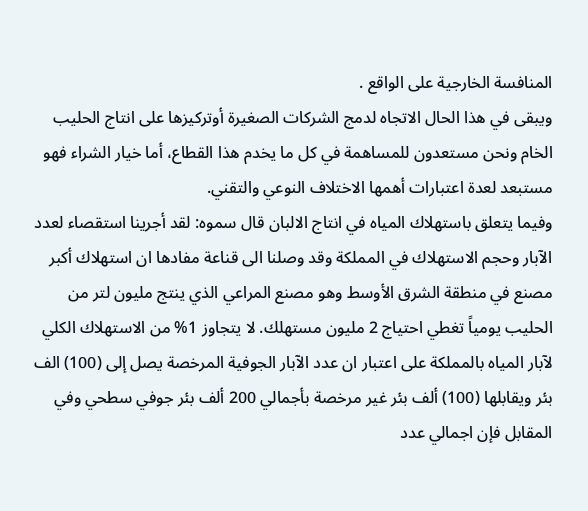المنافسة الخارجية على الواقع .
ويبقى في هذا الحال الاتجاه لدمج الشركات الصغيرة أوتركيزها على انتاج الحليب الخام ونحن مستعدون للمساهمة في كل ما يخدم هذا القطاع، أما خيار الشراء فهو مستبعد لعدة اعتبارات أهمها الاختلاف النوعي والتقني.
وفيما يتعلق باستهلاك المياه في انتاج الالبان قال سموه: لقد أجرينا استقصاء لعدد الآبار وحجم الاستهلاك في المملكة وقد وصلنا الى قناعة مفادها ان استهلاك أكبر مصنع في منطقة الشرق الأوسط وهو مصنع المراعي الذي ينتج مليون لتر من الحليب يومياً تغطي احتياج 2 مليون مستهلك. لا يتجاوز 1% من الاستهلاك الكلي لآبار المياه بالمملكة على اعتبار ان عدد الآبار الجوفية المرخصة يصل إلى (100) الف بئر ويقابلها (100) ألف بئر غير مرخصة بأجمالي 200 ألف بئر جوفي سطحي وفي المقابل فإن اجمالي عدد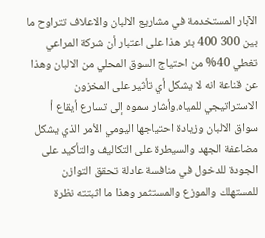الآبار المستخدمة في مشاريع الالبان والاعلاف تتراوح ما بين 300 400 بئر هذا على اعتبار أن شركة المراعي تغطي 40% من احتياج السوق المحلي من الالبان وهذا عن قناعة انه لا يشكل أي تأثير على المخزون الاستراتيجي للمياه.وأشار سموه إلى تسارع أيقاع أ سواق الالبان وزيادة احتياجها اليومي الأمر الذي يشكل مضاعفة الجهد والسيطرة على التكاليف والتأكيد على الجودة للدخول في منافسة عادلة تحقق التوازن للمستهلك والموزع والمستثمر وهذا ما اثبتته نظرة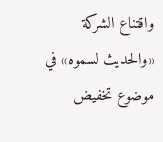واقتناع الشركة «والحديث لسموه» في موضوع تخفيض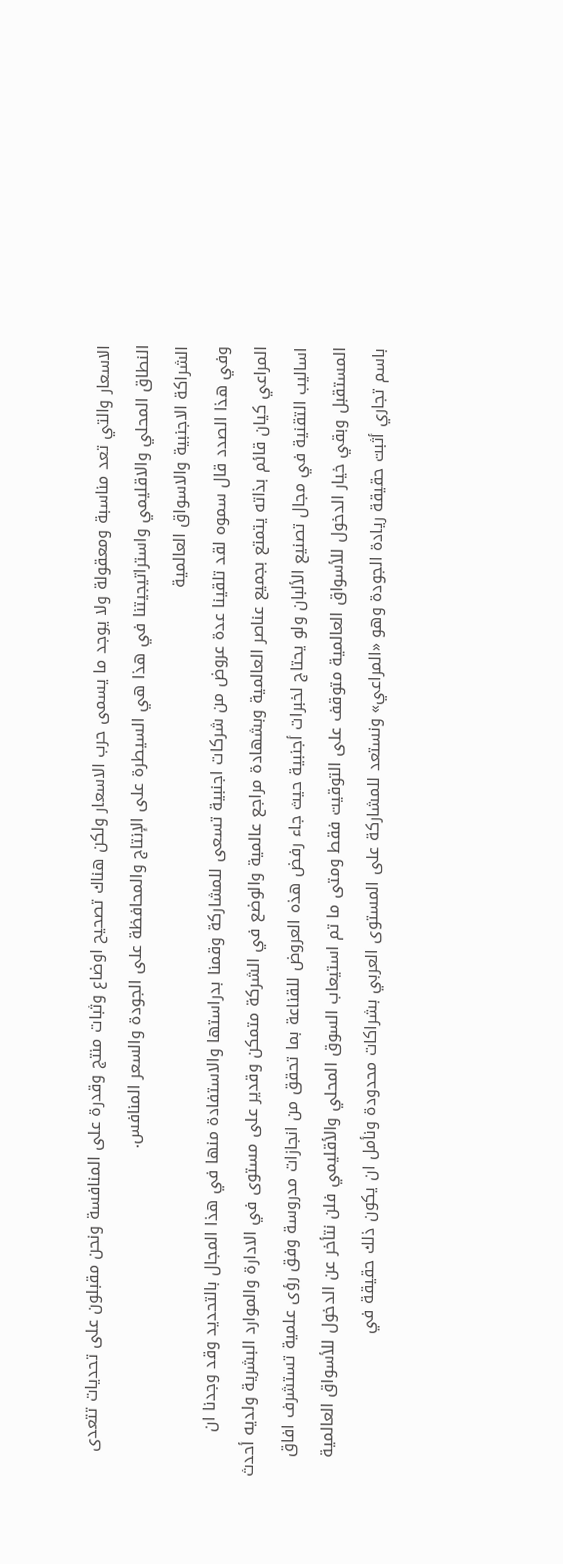الاسعار والتي تعد مناسبة ومعقولة ولا يوجد ما يسمى حرب الاسعار ولكن هناك تصحيح اوضاع وثبات منتج وقدرة على المنافسة ونحن مقبلون على تحديات تتعدى النطاق المحلي والاقليمي واستراتيجيتنا في هذا هي السيطرة على الإنتاج والمحافظة على الجودة والسعر المنافس.
الشراكة الاجنبية والاسواق العالمية
وفي هذا الصدد قال سموه لقد تلقينا عدة عروض من شركات اجنبية تسعى للمشاركة وقمنا بدراستها والاستفادة منها في هذا المجال بالتحديد وقد وجدنا ان المراعي كيان قائم بذاته يتمتع بجميع عناصر العالمية وبشهادة مراجع عالمية والوضع في الشركة متمكن وقدير على مستوى في الادارة والموارد البشرية ولديه أحدث اساليب التقنية في مجال تصنيع الألبان ولو يحتاج لخبرات أجنبية حيث جاء رفض هذه العروض للقناعة بما تحقق من انجازات مدروسة وفق رؤى علمية تستشرف افاق المستقبل وبقي خيار الدخول للأسواق العالمية متوقف على التوقيت فقط ومتى ما تم استيعاب السوق المحلي والأقليمي فلن نتأخر عن الدخول للأسواق العالمية باسم تجاري أثبت حقيقة ريادة الجودة وهو «المراعي» ونستعد للمشاركة على المستوى العربي بشراكات محدودة ونأمل ان يكون ذلك حقيقة في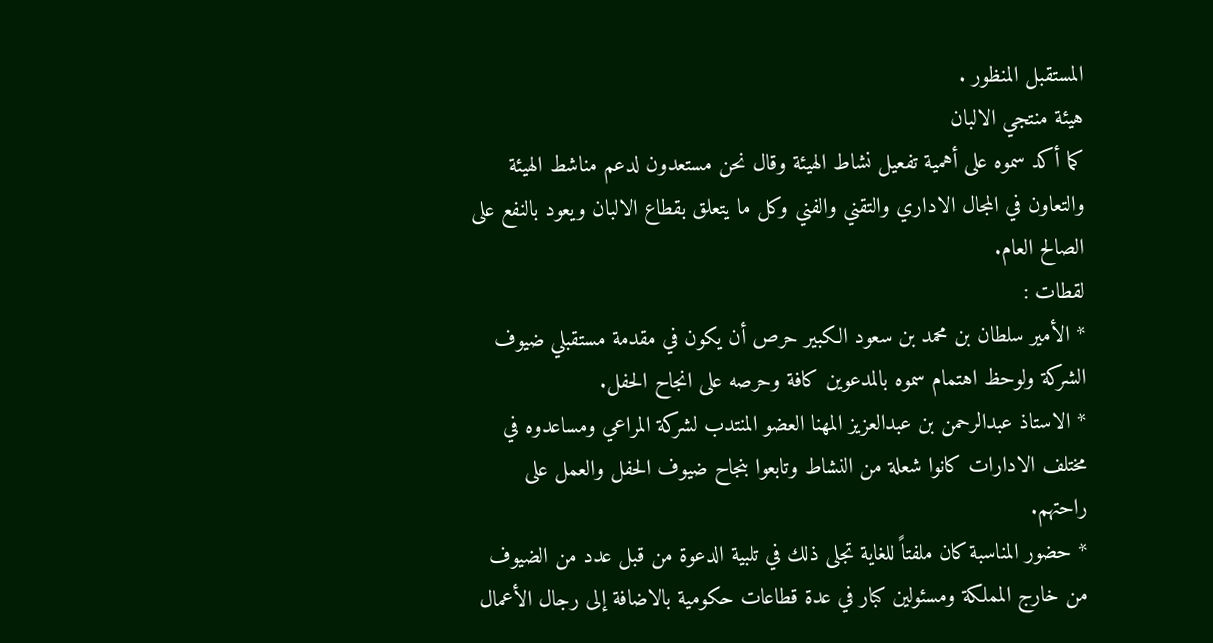المستقبل المنظور .
هيئة منتجي الالبان
كما أكد سموه على أهمية تفعيل نشاط الهيئة وقال نحن مستعدون لدعم مناشط الهيئة والتعاون في المجال الاداري والتقني والفني وكل ما يتعلق بقطاع الالبان ويعود بالنفع على الصالح العام.
لقطات :
* الأمير سلطان بن محمد بن سعود الكبير حرص أن يكون في مقدمة مستقبلي ضيوف الشركة ولوحظ اهتمام سموه بالمدعوين كافة وحرصه على انجاح الحفل.
* الاستاذ عبدالرحمن بن عبدالعزيز المهنا العضو المنتدب لشركة المراعي ومساعدوه في مختلف الادارات كانوا شعلة من النشاط وتابعوا بنجاح ضيوف الحفل والعمل على راحتهم.
* حضور المناسبة كان ملفتاً للغاية تجلى ذلك في تلبية الدعوة من قبل عدد من الضيوف من خارج المملكة ومسئولين كبار في عدة قطاعات حكومية بالاضافة إلى رجال الأعمال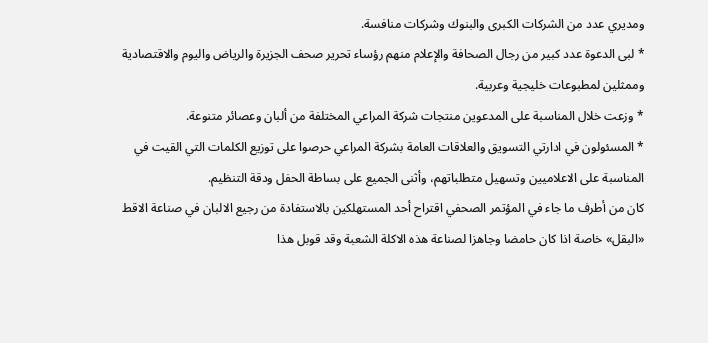ومديري عدد من الشركات الكبرى والبنوك وشركات منافسة.
* لبى الدعوة عدد كبير من رجال الصحافة والإعلام منهم رؤساء تحرير صحف الجزيرة والرياض واليوم والاقتصادية وممثلين لمطبوعات خليجية وعربية.
* وزعت خلال المناسبة على المدعوين منتجات شركة المراعي المختلفة من ألبان وعصائر متنوعة.
* المسئولون في ادارتي التسويق والعلاقات العامة بشركة المراعي حرصوا على توزيع الكلمات التي القيت في المناسبة على الاعلاميين وتسهيل متطلباتهم، وأثنى الجميع على بساطة الحفل ودقة التنظيم.
كان من أطرف ما جاء في المؤتمر الصحفي اقتراح أحد المستهلكين بالاستفادة من رجيع الالبان في صناعة الاقط «البقل» خاصة اذا كان حامضا وجاهزا لصناعة هذه الاكلة الشعبة وقد قوبل هذا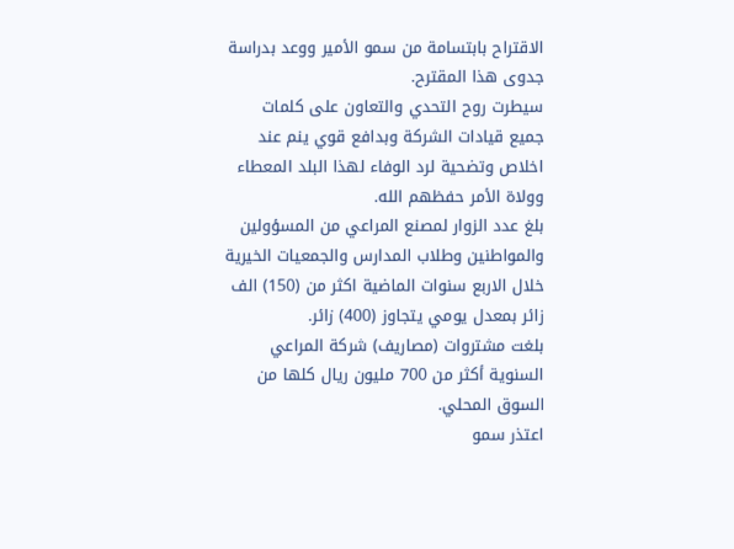الاقتراح بابتسامة من سمو الأمير ووعد بدراسة جدوى هذا المقترح.
سيطرت روح التحدي والتعاون على كلمات جميع قيادات الشركة وبدافع قوي ينم عند اخلاص وتضحية لرد الوفاء لهذا البلد المعطاء وولاة الأمر حفظهم الله.
بلغ عدد الزوار لمصنع المراعي من المسؤولين والمواطنين وطلاب المدارس والجمعيات الخيرية خلال الاربع سنوات الماضية اكثر من (150) الف زائر بمعدل يومي يتجاوز (400) زائر.
بلغت مشتروات (مصاريف) شركة المراعي السنوية أكثر من 700 مليون ريال كلها من السوق المحلي.
اعتذر سمو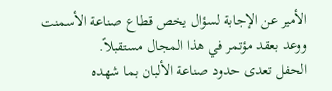الأمير عن الإجابة لسؤال يخص قطاع صناعة الأسمنت ووعد بعقد مؤتمر في هذا المجال مستقبلاً.
الحفل تعدى حدود صناعة الألبان بما شهده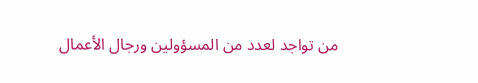من تواجد لعدد من المسؤولين ورجال الأعمال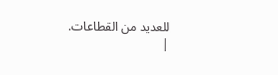للعديد من القطاعات.
|